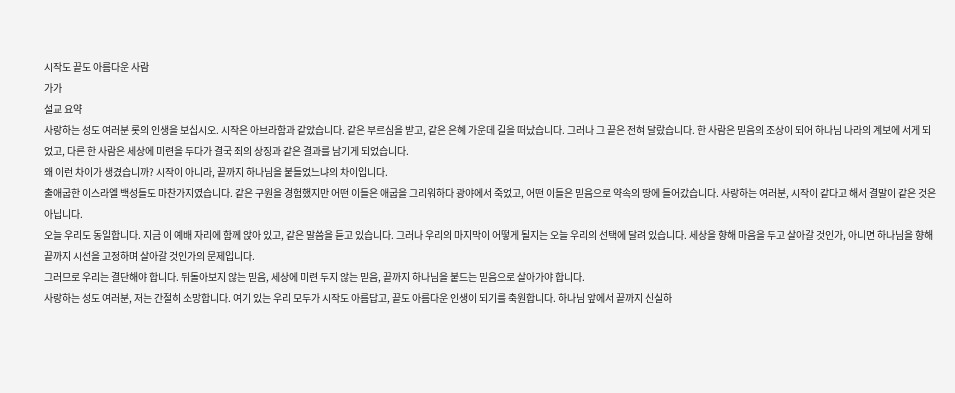시작도 끝도 아름다운 사람
가가
설교 요약
사랑하는 성도 여러분 롯의 인생을 보십시오. 시작은 아브라함과 같았습니다. 같은 부르심을 받고, 같은 은혜 가운데 길을 떠났습니다. 그러나 그 끝은 전혀 달랐습니다. 한 사람은 믿음의 조상이 되어 하나님 나라의 계보에 서게 되었고, 다른 한 사람은 세상에 미련을 두다가 결국 죄의 상징과 같은 결과를 남기게 되었습니다.
왜 이런 차이가 생겼습니까? 시작이 아니라, 끝까지 하나님을 붙들었느냐의 차이입니다.
출애굽한 이스라엘 백성들도 마찬가지였습니다. 같은 구원을 경험했지만 어떤 이들은 애굽을 그리워하다 광야에서 죽었고, 어떤 이들은 믿음으로 약속의 땅에 들어갔습니다. 사랑하는 여러분, 시작이 같다고 해서 결말이 같은 것은 아닙니다.
오늘 우리도 동일합니다. 지금 이 예배 자리에 함께 앉아 있고, 같은 말씀을 듣고 있습니다. 그러나 우리의 마지막이 어떻게 될지는 오늘 우리의 선택에 달려 있습니다. 세상을 향해 마음을 두고 살아갈 것인가, 아니면 하나님을 향해 끝까지 시선을 고정하며 살아갈 것인가의 문제입니다.
그러므로 우리는 결단해야 합니다. 뒤돌아보지 않는 믿음, 세상에 미련 두지 않는 믿음, 끝까지 하나님을 붙드는 믿음으로 살아가야 합니다.
사랑하는 성도 여러분, 저는 간절히 소망합니다. 여기 있는 우리 모두가 시작도 아름답고, 끝도 아름다운 인생이 되기를 축원합니다. 하나님 앞에서 끝까지 신실하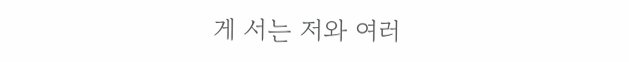게 서는 저와 여러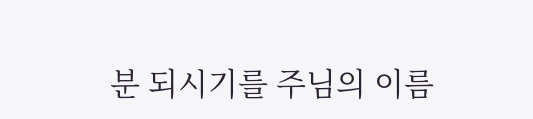분 되시기를 주님의 이름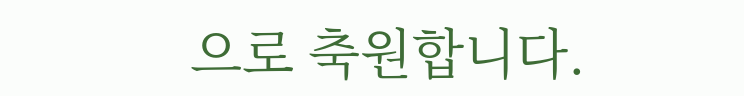으로 축원합니다.